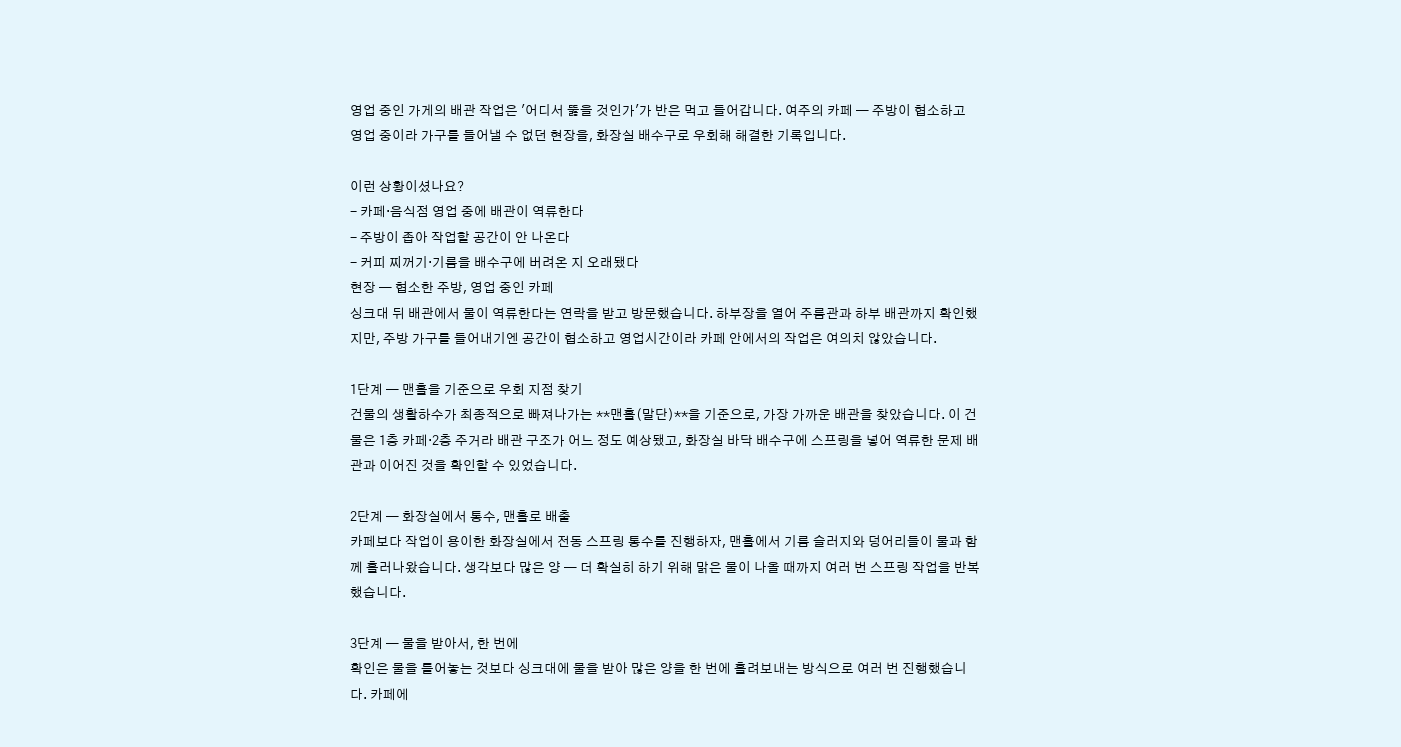영업 중인 가게의 배관 작업은 '어디서 뚫을 것인가'가 반은 먹고 들어갑니다. 여주의 카페 — 주방이 협소하고 영업 중이라 가구를 들어낼 수 없던 현장을, 화장실 배수구로 우회해 해결한 기록입니다.

이런 상황이셨나요?
- 카페·음식점 영업 중에 배관이 역류한다
- 주방이 좁아 작업할 공간이 안 나온다
- 커피 찌꺼기·기름을 배수구에 버려온 지 오래됐다
현장 — 협소한 주방, 영업 중인 카페
싱크대 뒤 배관에서 물이 역류한다는 연락을 받고 방문했습니다. 하부장을 열어 주름관과 하부 배관까지 확인했지만, 주방 가구를 들어내기엔 공간이 협소하고 영업시간이라 카페 안에서의 작업은 여의치 않았습니다.

1단계 — 맨홀을 기준으로 우회 지점 찾기
건물의 생활하수가 최종적으로 빠져나가는 **맨홀(말단)**을 기준으로, 가장 가까운 배관을 찾았습니다. 이 건물은 1층 카페·2층 주거라 배관 구조가 어느 정도 예상됐고, 화장실 바닥 배수구에 스프링을 넣어 역류한 문제 배관과 이어진 것을 확인할 수 있었습니다.

2단계 — 화장실에서 통수, 맨홀로 배출
카페보다 작업이 용이한 화장실에서 전동 스프링 통수를 진행하자, 맨홀에서 기름 슬러지와 덩어리들이 물과 함께 흘러나왔습니다. 생각보다 많은 양 — 더 확실히 하기 위해 맑은 물이 나올 때까지 여러 번 스프링 작업을 반복했습니다.

3단계 — 물을 받아서, 한 번에
확인은 물을 틀어놓는 것보다 싱크대에 물을 받아 많은 양을 한 번에 흘려보내는 방식으로 여러 번 진행했습니다. 카페에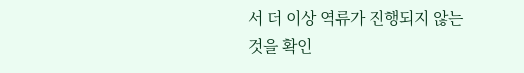서 더 이상 역류가 진행되지 않는 것을 확인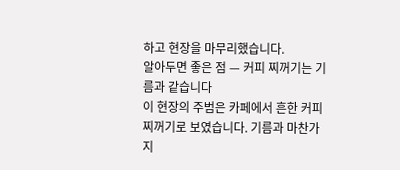하고 현장을 마무리했습니다.
알아두면 좋은 점 — 커피 찌꺼기는 기름과 같습니다
이 현장의 주범은 카페에서 흔한 커피 찌꺼기로 보였습니다. 기름과 마찬가지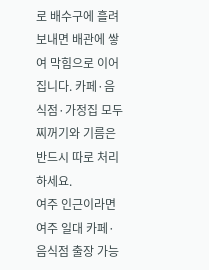로 배수구에 흘려보내면 배관에 쌓여 막힘으로 이어집니다. 카페·음식점·가정집 모두 찌꺼기와 기름은 반드시 따로 처리하세요.
여주 인근이라면
여주 일대 카페·음식점 출장 가능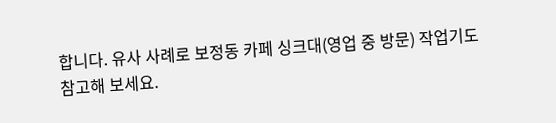합니다. 유사 사례로 보정동 카페 싱크대(영업 중 방문) 작업기도 참고해 보세요.